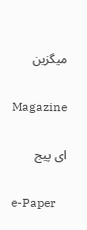میگزین

Magazine

ای پیج

e-Paper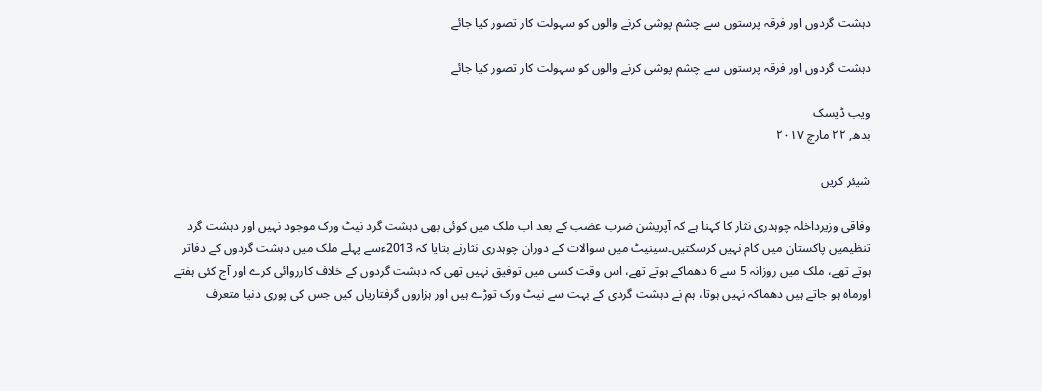دہشت گردوں اور فرقہ پرستوں سے چشم پوشی کرنے والوں کو سہولت کار تصور کیا جائے

دہشت گردوں اور فرقہ پرستوں سے چشم پوشی کرنے والوں کو سہولت کار تصور کیا جائے

ویب ڈیسک
بدھ, ۲۲ مارچ ۲۰۱۷

شیئر کریں

وفاقی وزیرداخلہ چوہدری نثار کا کہنا ہے کہ آپریشن ضرب عضب کے بعد اب ملک میں کوئی بھی دہشت گرد نیٹ ورک موجود نہیں اور دہشت گرد تنظیمیں پاکستان میں کام نہیں کرسکتیں۔سینیٹ میں سوالات کے دوران چوہدری نثارنے بتایا کہ 2013ءسے پہلے ملک میں دہشت گردوں کے دفاتر ہوتے تھے، ملک میں روزانہ 5 سے 6 دھماکے ہوتے تھے، اس وقت کسی میں توفیق نہیں تھی کہ دہشت گردوں کے خلاف کارروائی کرے اور آج کئی ہفتے اورماہ ہو جاتے ہیں دھماکہ نہیں ہوتا، ہم نے دہشت گردی کے بہت سے نیٹ ورک توڑے ہیں اور ہزاروں گرفتاریاں کیں جس کی پوری دنیا متعرف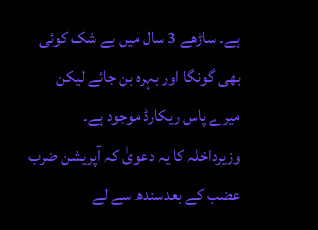ہے۔ ساڑھے 3 سال میں بے شک کوئی بھی گونگا اور بہرہ بن جائے لیکن میرے پاس ریکارڈ موجود ہے۔
وزیرداخلہ کا یہ دعویٰ کہ آپریشن ضرب عضب کے بعدسندھ سے لے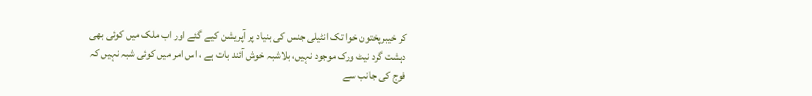کر خیبرپختون خوا تک انٹیلی جنس کی بنیاد پر آپریشن کیے گئے اور اب ملک میں کوئی بھی دہشت گرد نیٹ ورک موجود نہیں، بلاشبہ خوش آئند بات ہے ، اس امر میں کوئی شبہ نہیں کہ فوج کی جانب سے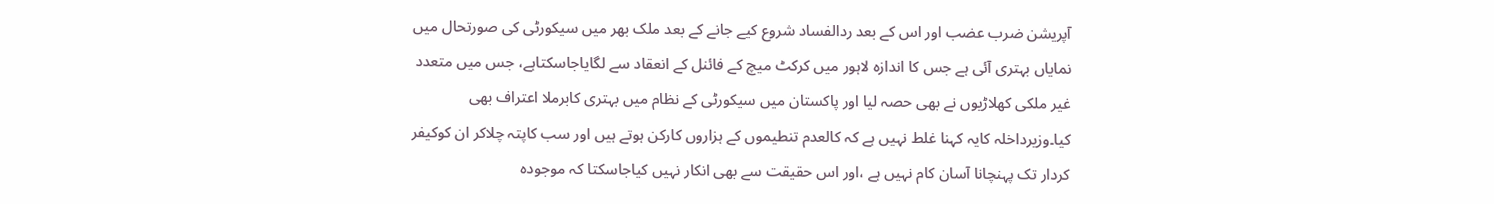آپریشن ضرب عضب اور اس کے بعد ردالفساد شروع کیے جانے کے بعد ملک بھر میں سیکورٹی کی صورتحال میں نمایاں بہتری آئی ہے جس کا اندازہ لاہور میں کرکٹ میچ کے فائنل کے انعقاد سے لگایاجاسکتاہے، جس میں متعدد غیر ملکی کھلاڑیوں نے بھی حصہ لیا اور پاکستان میں سیکورٹی کے نظام میں بہتری کابرملا اعتراف بھی کیا۔وزیرداخلہ کایہ کہنا غلط نہیں ہے کہ کالعدم تنطیموں کے ہزاروں کارکن ہوتے ہیں اور سب کاپتہ چلاکر ان کوکیفر کردار تک پہنچانا آسان کام نہیں ہے ،اور اس حقیقت سے بھی انکار نہیں کیاجاسکتا کہ موجودہ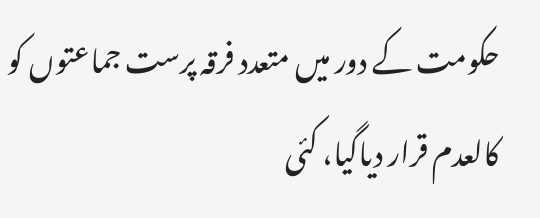حکومت کے دور میں متعدد فرقہ پرست جماعتوں کو کالعدم قرار دیاگیا، کئی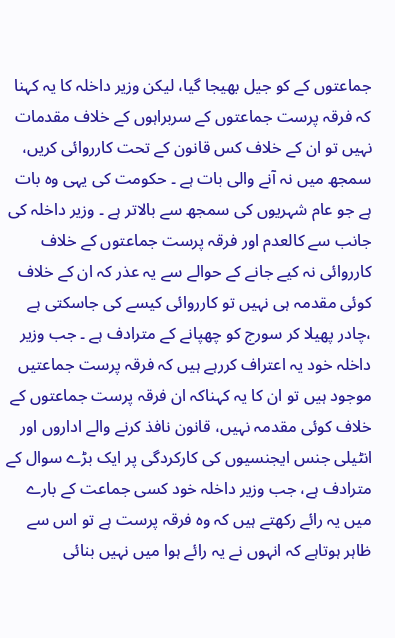جماعتوں کے کو جیل بھیجا گیا، لیکن وزیر داخلہ کا یہ کہنا کہ فرقہ پرست جماعتوں کے سربراہوں کے خلاف مقدمات نہیں تو ان کے خلاف کس قانون کے تحت کارروائی کریں، سمجھ میں نہ آنے والی بات ہے ۔ حکومت کی یہی وہ بات ہے جو عام شہریوں کی سمجھ سے بالاتر ہے ۔ وزیر داخلہ کی جانب سے کالعدم اور فرقہ پرست جماعتوں کے خلاف کارروائی نہ کیے جانے کے حوالے سے یہ عذر کہ ان کے خلاف کوئی مقدمہ ہی نہیں تو کارروائی کیسے کی جاسکتی ہے ،چادر پھیلا کر سورج کو چھپانے کے مترادف ہے ۔ جب وزیر داخلہ خود یہ اعتراف کررہے ہیں کہ فرقہ پرست جماعتیں موجود ہیں تو ان کا یہ کہناکہ ان فرقہ پرست جماعتوں کے خلاف کوئی مقدمہ نہیں، قانون نافذ کرنے والے اداروں اور انٹیلی جنس ایجنسیوں کی کارکردگی پر ایک بڑے سوال کے مترادف ہے، جب وزیر داخلہ خود کسی جماعت کے بارے میں یہ رائے رکھتے ہیں کہ وہ فرقہ پرست ہے تو اس سے ظاہر ہوتاہے کہ انہوں نے یہ رائے ہوا میں نہیں بنائی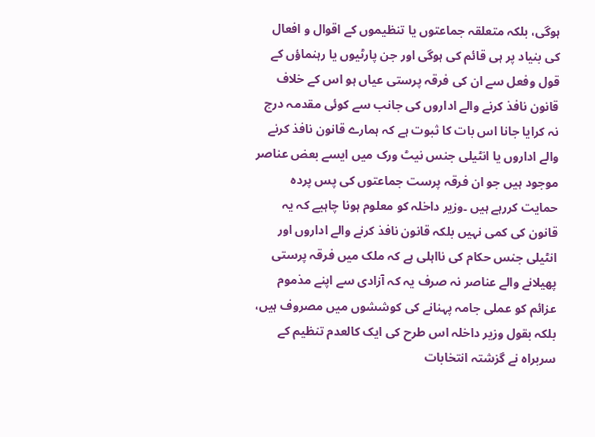ہوگی، بلکہ متعلقہ جماعتوں یا تنظیموں کے اقوال و افعال کی بنیاد پر ہی قائم کی ہوگی اور جن پارٹیوں یا رہنماؤں کے قول وفعل سے ان کی فرقہ پرستی عیاں ہو اس کے خلاف قانون نافذ کرنے والے اداروں کی جانب سے کوئی مقدمہ درج نہ کرایا جانا اس بات کا ثبوت ہے کہ ہمارے قانون نافذ کرنے والے اداروں یا انٹیلی جنس نیٹ ورک میں ایسے بعض عناصر موجود ہیں جو ان فرقہ پرست جماعتوں کی پس پردہ حمایت کررہے ہیں ۔وزیر داخلہ کو معلوم ہونا چاہیے کہ یہ قانون کی کمی نہیں بلکہ قانون نافذ کرنے والے اداروں اور انٹیلی جنس حکام کی نااہلی ہے کہ ملک میں فرقہ پرستی پھیلانے والے عناصر نہ صرف یہ کہ آزادی سے اپنے مذموم عزائم کو عملی جامہ پہنانے کی کوششوں میں مصروف ہیں، بلکہ بقول وزیر داخلہ اس طرح کی ایک کالعدم تنظیم کے سربراہ نے گزشتہ انتخابات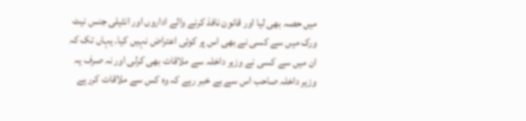میں حصہ بھی لیا اور قانون نافذ کرنے والے اداروں اور انٹیلی جنس نیٹ ورک میں سے کسی نے بھی اس پر کوئی اعتراض نہیں کیا۔ یہاں تک کہ ان میں سے کسی نے وزیر داخلہ سے ملاقات بھی کرلی اور نہ صرف یہ وزیر داخلہ صاحب اس سے بے خبر رہے کہ وہ کس سے ملاقات کررہے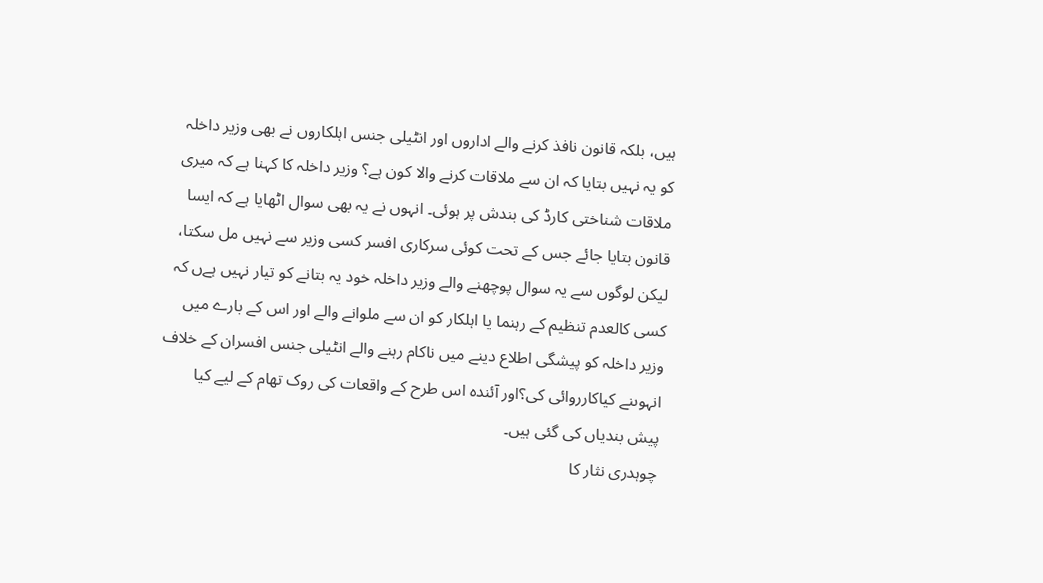ہیں، بلکہ قانون نافذ کرنے والے اداروں اور انٹیلی جنس اہلکاروں نے بھی وزیر داخلہ کو یہ نہیں بتایا کہ ان سے ملاقات کرنے والا کون ہے؟ وزیر داخلہ کا کہنا ہے کہ میری ملاقات شناختی کارڈ کی بندش پر ہوئی۔ انہوں نے یہ بھی سوال اٹھایا ہے کہ ایسا قانون بتایا جائے جس کے تحت کوئی سرکاری افسر کسی وزیر سے نہیں مل سکتا، لیکن لوگوں سے یہ سوال پوچھنے والے وزیر داخلہ خود یہ بتانے کو تیار نہیں ہےں کہ کسی کالعدم تنظیم کے رہنما یا اہلکار کو ان سے ملوانے والے اور اس کے بارے میں وزیر داخلہ کو پیشگی اطلاع دینے میں ناکام رہنے والے انٹیلی جنس افسران کے خلاف انہوںنے کیاکارروائی کی؟اور آئندہ اس طرح کے واقعات کی روک تھام کے لیے کیا پیش بندیاں کی گئی ہیں۔
چوہدری نثار کا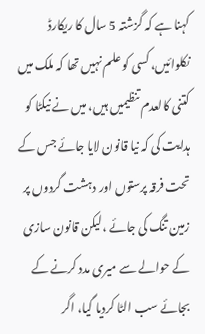کہنا ہے کہ گزشتہ 5 سال کا ریکارڈ نکلوائیں، کسی کو علم نہیں تھا کہ ملک میں کتنی کالعدم تنظیمیں ہیں، میں نے نیکٹا کو ہدایت کی کہ نیا قانون لایا جائے جس کے تحت فرقہ پرستوں اور دہشت گردوں پر زمین تنگ کی جائے ،لیکن قانون سازی کے حوالے سے میری مدد کرنے کے بجائے سب الٹا کردیا گیا، اگر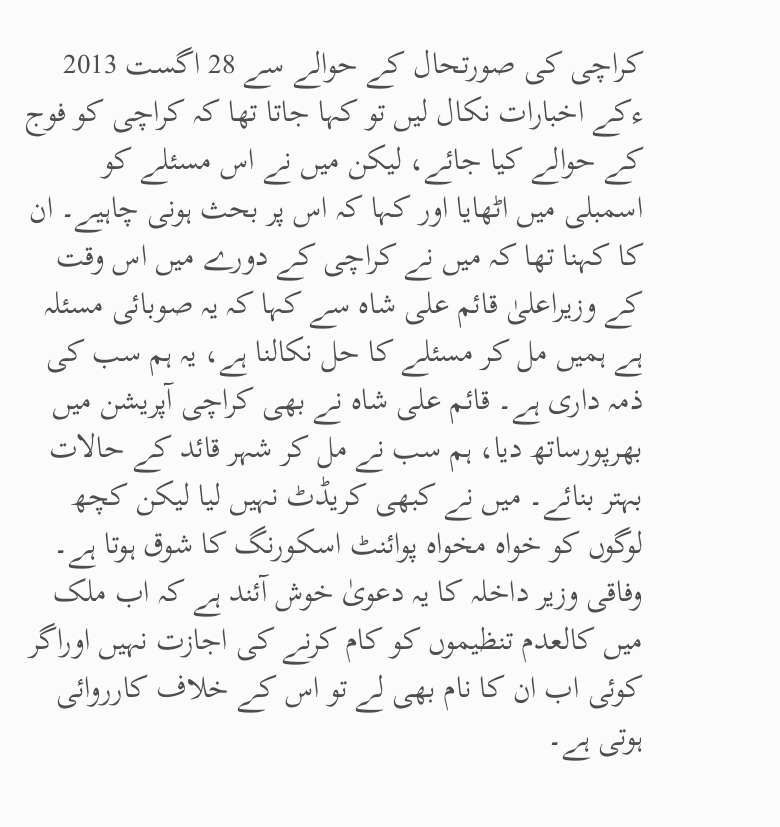کراچی کی صورتحال کے حوالے سے 28 اگست 2013 ءکے اخبارات نکال لیں تو کہا جاتا تھا کہ کراچی کو فوج کے حوالے کیا جائے، لیکن میں نے اس مسئلے کو اسمبلی میں اٹھایا اور کہا کہ اس پر بحث ہونی چاہیے۔ ان کا کہنا تھا کہ میں نے کراچی کے دورے میں اس وقت کے وزیراعلیٰ قائم علی شاہ سے کہا کہ یہ صوبائی مسئلہ ہے ہمیں مل کر مسئلے کا حل نکالنا ہے، یہ ہم سب کی ذمہ داری ہے۔ قائم علی شاہ نے بھی کراچی آپریشن میں بھرپورساتھ دیا، ہم سب نے مل کر شہر قائد کے حالات بہتر بنائے۔ میں نے کبھی کریڈٹ نہیں لیا لیکن کچھ لوگوں کو خواہ مخواہ پوائنٹ اسکورنگ کا شوق ہوتا ہے۔
وفاقی وزیر داخلہ کا یہ دعویٰ خوش آئند ہے کہ اب ملک میں کالعدم تنظیموں کو کام کرنے کی اجازت نہیں اوراگر کوئی اب ان کا نام بھی لے تو اس کے خلاف کارروائی ہوتی ہے۔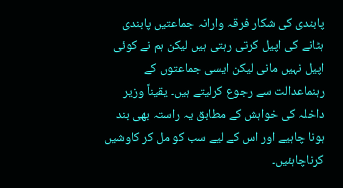پابندی کی شکار فرقہ وارانہ جماعتیں پابندی ہٹانے کی اپیل کرتی رہتی ہیں لیکن ہم نے کوئی اپیل نہیں مانی لیکن ایسی جماعتوں کے رہنماعدالت سے رجوع کرلیتے ہیں۔ یقیناً وزیر داخلہ کی خواہش کے مطابق یہ راستہ بھی بند ہونا چاہیے اور اس کے لیے سب کو مل کر کاوشیں کرناچاہئیں۔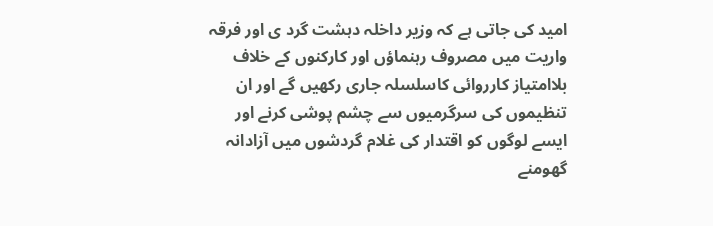امید کی جاتی ہے کہ وزیر داخلہ دہشت گرد ی اور فرقہ واریت میں مصروف رہنماؤں اور کارکنوں کے خلاف بلاامتیاز کارروائی کاسلسلہ جاری رکھیں گے اور ان تنظیموں کی سرگرمیوں سے چشم پوشی کرنے اور ایسے لوگوں کو اقتدار کی غلام گردشوں میں آزادانہ گھومنے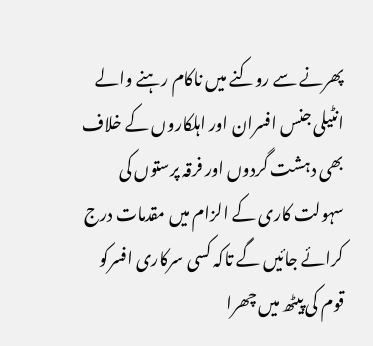پھرنے سے روکنے میں ناکام رہنے والے انٹیلی جنس افسران اور اہلکاروں کے خلاف بھی دہشت گردوں اور فرقہ پرستوں کی سہولت کاری کے الزام میں مقدمات درج کرائے جائیں گے تاکہ کسی سرکاری افسرکو قوم کی پیٹھ میں چھرا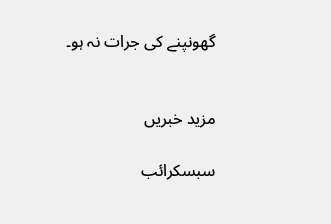گھونپنے کی جرات نہ ہو۔


مزید خبریں

سبسکرائب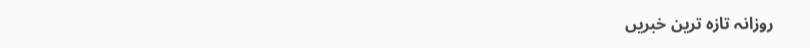روزانہ تازہ ترین خبریں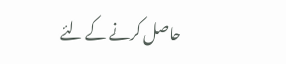حاصل کرنے کے لئے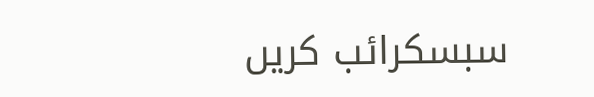سبسکرائب کریں